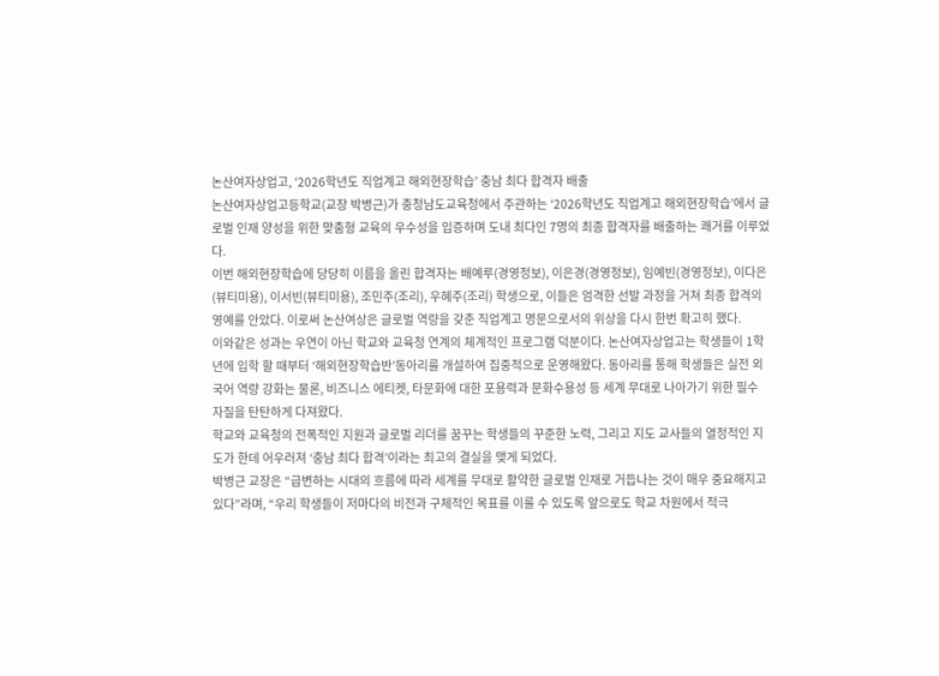논산여자상업고, ‘2026학년도 직업계고 해외현장학습’ 충남 최다 합격자 배출
논산여자상업고등학교(교장 박병근)가 충청남도교육청에서 주관하는 ‘2026학년도 직업계고 해외현장학습’에서 글로벌 인재 양성을 위한 맞춤형 교육의 우수성을 입증하며 도내 최다인 7명의 최종 합격자를 배출하는 쾌거를 이루었다.
이번 해외현장학습에 당당히 이름을 올린 합격자는 배예루(경영정보), 이은경(경영정보), 임예빈(경영정보), 이다은(뷰티미용), 이서빈(뷰티미용), 조민주(조리), 우혜주(조리) 학생으로, 이들은 엄격한 선발 과정을 거쳐 최종 합격의 영예를 안았다. 이로써 논산여상은 글로벌 역량을 갖춘 직업계고 명문으로서의 위상을 다시 한번 확고히 했다.
이와같은 성과는 우연이 아닌 학교와 교육청 연계의 체계적인 프로그램 덕분이다. 논산여자상업고는 학생들이 1학년에 입학 할 때부터 ‘해외현장학습반’동아리를 개설하여 집중적으로 운영해왔다. 동아리를 통해 학생들은 실전 외국어 역량 강화는 물론, 비즈니스 에티켓, 타문화에 대한 포용력과 문화수용성 등 세계 무대로 나아가기 위한 필수 자질을 탄탄하게 다져왔다.
학교와 교육청의 전폭적인 지원과 글로벌 리더를 꿈꾸는 학생들의 꾸준한 노력, 그리고 지도 교사들의 열정적인 지도가 한데 어우러져 ‘충남 최다 합격’이라는 최고의 결실을 맺게 되었다.
박병근 교장은 “급변하는 시대의 흐름에 따라 세계를 무대로 활약한 글로벌 인재로 거듭나는 것이 매우 중요해지고 있다”라며, “우리 학생들이 저마다의 비전과 구체적인 목표를 이룰 수 있도록 앞으로도 학교 차원에서 적극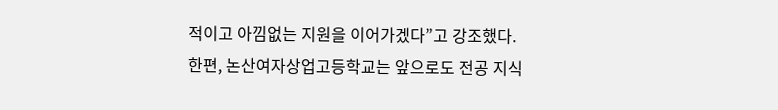적이고 아낌없는 지원을 이어가겠다”고 강조했다.
한편, 논산여자상업고등학교는 앞으로도 전공 지식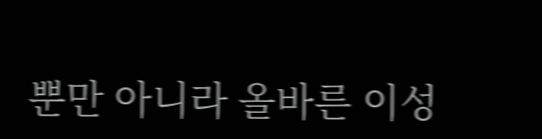뿐만 아니라 올바른 이성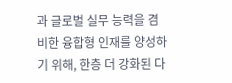과 글로벌 실무 능력을 겸비한 융합형 인재를 양성하기 위해, 한층 더 강화된 다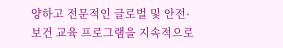양하고 전문적인 글로벌 및 안전·보건 교육 프로그램을 지속적으로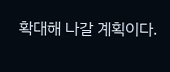확대해 나갈 계획이다.